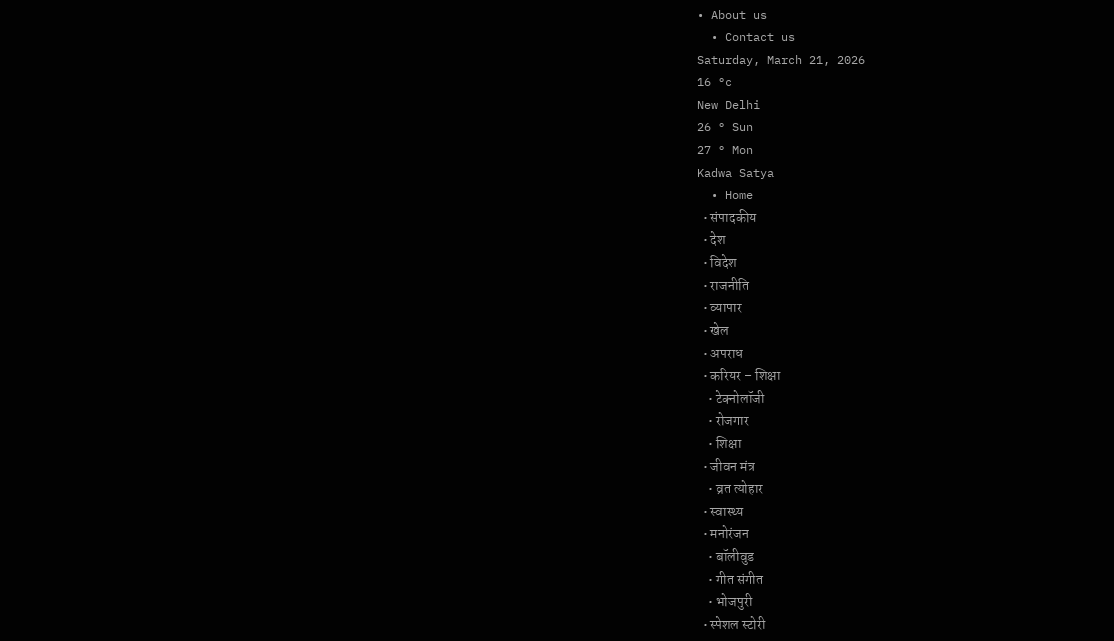• About us
  • Contact us
Saturday, March 21, 2026
16 °c
New Delhi
26 ° Sun
27 ° Mon
Kadwa Satya
  • Home
  • संपादकीय
  • देश
  • विदेश
  • राजनीति
  • व्यापार
  • खेल
  • अपराध
  • करियर – शिक्षा
    • टेक्नोलॉजी
    • रोजगार
    • शिक्षा
  • जीवन मंत्र
    • व्रत त्योहार
  • स्वास्थ्य
  • मनोरंजन
    • बॉलीवुड
    • गीत संगीत
    • भोजपुरी
  • स्पेशल स्टोरी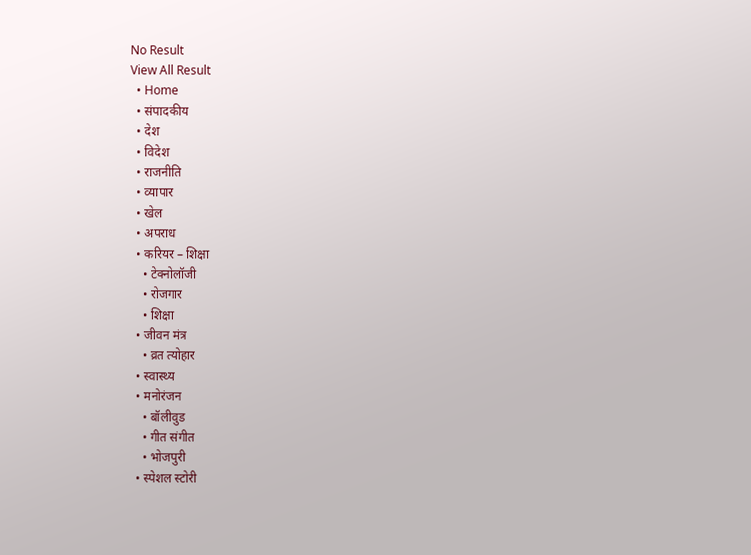No Result
View All Result
  • Home
  • संपादकीय
  • देश
  • विदेश
  • राजनीति
  • व्यापार
  • खेल
  • अपराध
  • करियर – शिक्षा
    • टेक्नोलॉजी
    • रोजगार
    • शिक्षा
  • जीवन मंत्र
    • व्रत त्योहार
  • स्वास्थ्य
  • मनोरंजन
    • बॉलीवुड
    • गीत संगीत
    • भोजपुरी
  • स्पेशल स्टोरी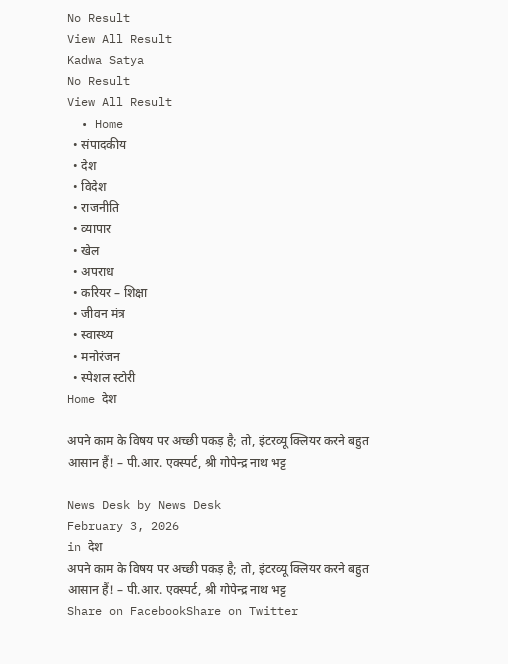No Result
View All Result
Kadwa Satya
No Result
View All Result
  • Home
  • संपादकीय
  • देश
  • विदेश
  • राजनीति
  • व्यापार
  • खेल
  • अपराध
  • करियर – शिक्षा
  • जीवन मंत्र
  • स्वास्थ्य
  • मनोरंजन
  • स्पेशल स्टोरी
Home देश

अपने काम के विषय पर अच्छी पकड़ है; तो, इंटरव्यू क्लियर करने बहुत आसान हैं! – पी.आर. एक्स्पर्ट, श्री गोपेन्द्र नाथ भट्ट

News Desk by News Desk
February 3, 2026
in देश
अपने काम के विषय पर अच्छी पकड़ है; तो, इंटरव्यू क्लियर करने बहुत आसान हैं! – पी.आर. एक्स्पर्ट, श्री गोपेन्द्र नाथ भट्ट
Share on FacebookShare on Twitter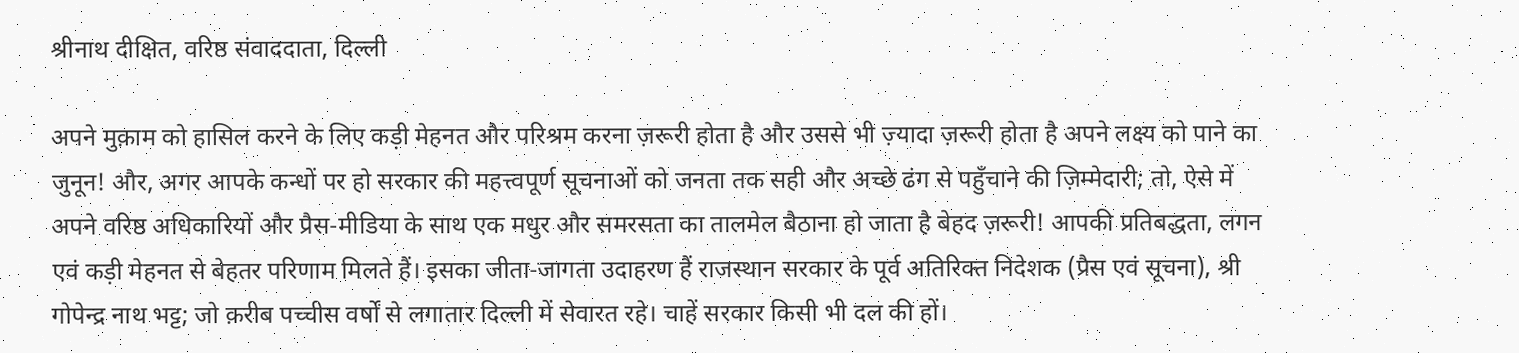श्रीनाथ दीक्षित, वरिष्ठ संवाददाता, दिल्ली

अपने मुक़ाम को हासिल करने के लिए कड़ी मेहनत और परिश्रम करना ज़रूरी होता है और उससे भी ज़्यादा ज़रूरी होता है अपने लक्ष्य को पाने का जुनून! और, अगर आपके कन्धों पर हो सरकार की महत्त्वपूर्ण सूचनाओं को जनता तक सही और अच्छे ढंग से पहुँचाने की ज़िम्मेदारी; तो, ऐसे में अपने वरिष्ठ अधिकारियों और प्रैस-मीडिया के साथ एक मधुर और समरसता का तालमेल बैठाना हो जाता है बेहद ज़रूरी! आपकी प्रतिबद्धता, लगन एवं कड़ी मेहनत से बेहतर परिणाम मिलते हैं। इसका जीता-जागता उदाहरण हैं राजस्थान सरकार के पूर्व अतिरिक्त निदेशक (प्रैस एवं सूचना), श्री गोपेन्द्र नाथ भट्ट; जो क़रीब पच्चीस वर्षों से लगातार दिल्ली में सेवारत रहे। चाहें सरकार किसी भी दल की हों।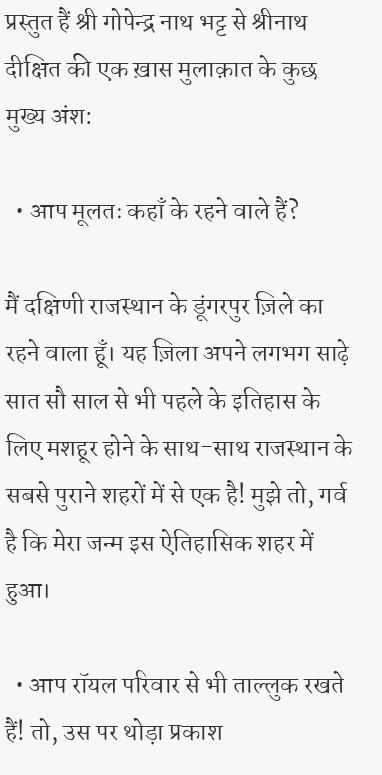प्रस्तुत हैं श्री गोपेन्द्र नाथ भट्ट से श्रीनाथ दीक्षित की एक ख़ास मुलाक़ात के कुछ मुख्य अंश:

  • आप मूलतः कहाँ के रहने वाले हैं?

मैं दक्षिणी राजस्थान के डूंगरपुर ज़िले का रहने वाला हूँ। यह ज़िला अपने लगभग साढ़े सात सौ साल से भी पहले के इतिहास के लिए मशहूर होने के साथ-साथ राजस्थान के सबसे पुराने शहरों में से एक है! मुझे तो, गर्व है कि मेरा जन्म इस ऐतिहासिक शहर में हुआ।

  • आप रॉयल परिवार से भी ताल्लुक रखते हैं! तो, उस पर थोड़ा प्रकाश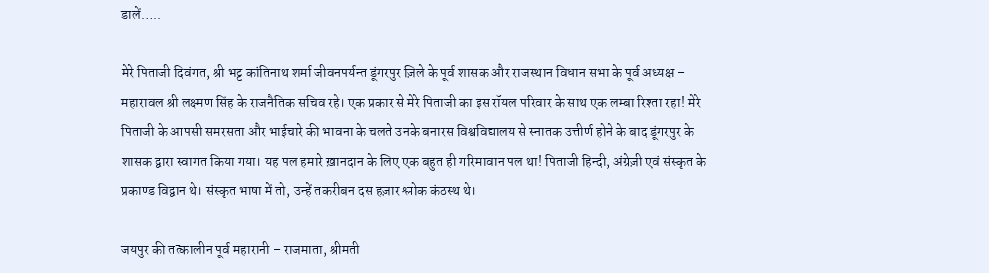डालें…..

मेरे पिताजी दिवंगत, श्री भट्ट कांतिनाथ शर्मा जीवनपर्यन्त डूंगरपुर ज़िले के पूर्व शासक और राजस्थान विधान सभा के पूर्व अध्यक्ष – महारावल श्री लक्ष्मण सिंह के राजनैतिक सचिव रहे। एक प्रकार से मेरे पिताजी का इस रॉयल परिवार के साथ एक लम्बा रिश्ता रहा! मेरे पिताजी के आपसी समरसता और भाईचारे की भावना के चलते उनके बनारस विश्वविद्यालय से स्नातक उत्तीर्ण होने के बाद डूंगरपुर के शासक द्वारा स्वागत किया गया। यह पल हमारे ख़ानदान के लिए एक बहुत ही गरिमावान पल था! पिताजी हिन्दी, अंग्रेज़ी एवं संस्कृत के प्रकाण्ड विद्वान थे। संस्कृत भाषा में तो, उन्हें तकरीबन दस हज़ार श्लोक कंठस्थ थे।

जयपुर की तत्कालीन पूर्व महारानी – राजमाता, श्रीमती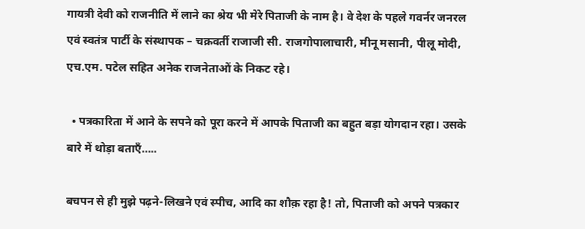गायत्री देवी को राजनीति में लाने का श्रेय भी मेरे पिताजी के नाम है। वे देश के पहले गवर्नर जनरल एवं स्वतंत्र पार्टी के संस्थापक – चक्रवर्ती राजाजी सी. राजगोपालाचारी, मीनू मसानी, पीलू मोदी, एच.एम. पटेल सहित अनेक राजनेताओं के निकट रहे।

  • पत्रकारिता में आने के सपने को पूरा करने में आपके पिताजी का बहुत बड़ा योगदान रहा। उसके बारे में थोड़ा बताएँ…..

बचपन से ही मुझे पढ़ने-लिखने एवं स्पीच, आदि का शौक़ रहा है! तो, पिताजी को अपने पत्रकार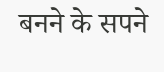बनने के सपने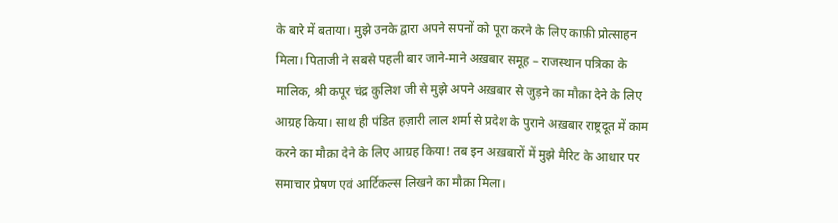के बारे में बताया। मुझे उनके द्वारा अपने सपनों को पूरा करने के लिए काफ़ी प्रोत्साहन मिला। पिताजी ने सबसे पहली बार जाने-माने अख़बार समूह – राजस्थान पत्रिका के मालिक, श्री कपूर चंद्र कुलिश जी से मुझे अपने अख़बार से जुड़ने का मौक़ा देने के लिए आग्रह किया। साथ ही पंडित हज़ारी लाल शर्मा से प्रदेश के पुराने अख़बार राष्ट्रदूत में काम करने का मौक़ा देने के लिए आग्रह किया! तब इन अख़बारों में मुझे मैरिट के आधार पर समाचार प्रेषण एवं आर्टिकल्स लिखने का मौक़ा मिला।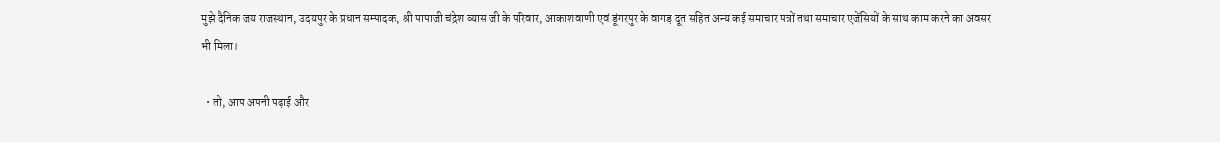मुझे दैनिक जय राजस्थान, उदयपुर के प्रधान सम्पादक, श्री पापाजी चंद्रेश व्यास जी के परिवार, आकाशवाणी एवं डूंगरपुर के वागड़ दूत सहित अन्य कई समाचार पत्रों तथा समाचार एजेंसियों के साथ काम करने का अवसर भी मिला।

  • तो, आप अपनी पढ़ाई और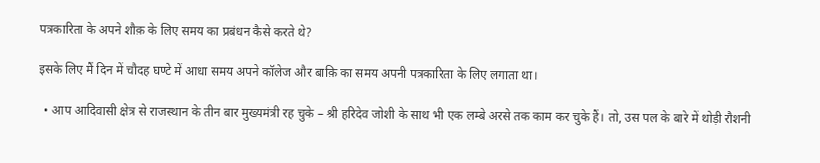पत्रकारिता के अपने शौक़ के लिए समय का प्रबंधन कैसे करते थे?

इसके लिए मैं दिन में चौदह घण्टे में आधा समय अपने कॉलेज और बाक़ि का समय अपनी पत्रकारिता के लिए लगाता था।

  • आप आदिवासी क्षेत्र से राजस्थान के तीन बार मुख्यमंत्री रह चुके – श्री हरिदेव जोशी के साथ भी एक लम्बे अरसे तक काम कर चुके हैं। तो, उस पल के बारे में थोड़ी रौशनी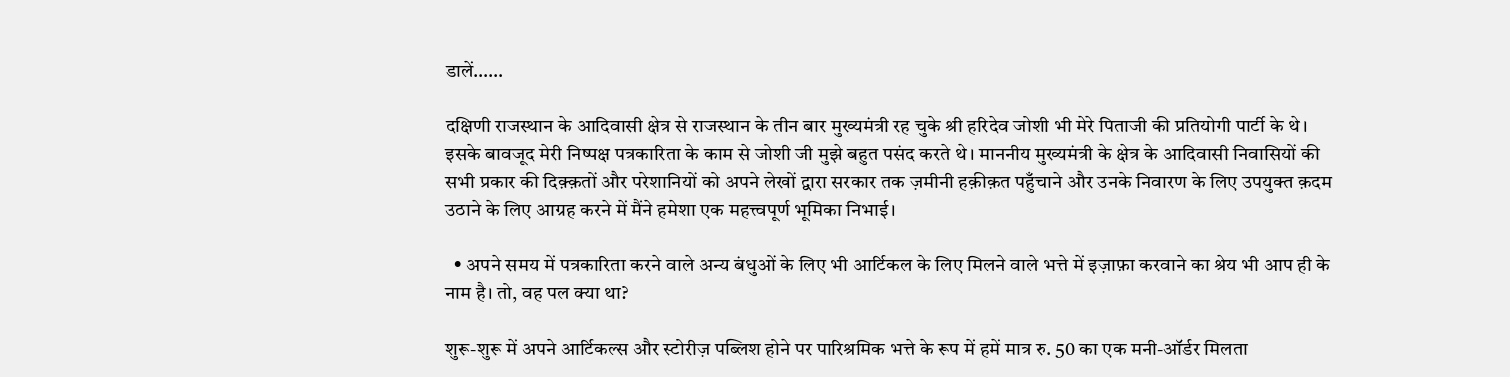डालें……

दक्षिणी राजस्थान के आदिवासी क्षेत्र से राजस्थान के तीन बार मुख्यमंत्री रह चुके श्री हरिदेव जोशी भी मेरे पिताजी की प्रतियोगी पार्टी के थे। इसके बावजूद मेरी निष्पक्ष पत्रकारिता के काम से जोशी जी मुझे बहुत पसंद करते थे। माननीय मुख्यमंत्री के क्षेत्र के आदिवासी निवासियों की सभी प्रकार की दिक़्क़तों और परेशानियों को अपने लेखों द्वारा सरकार तक ज़मीनी हक़ीक़त पहुँचाने और उनके निवारण के लिए उपयुक्त क़दम उठाने के लिए आग्रह करने में मैंने हमेशा एक महत्त्वपूर्ण भूमिका निभाई।

  • अपने समय में पत्रकारिता करने वाले अन्य बंधुओं के लिए भी आर्टिकल के लिए मिलने वाले भत्ते में इज़ाफ़ा करवाने का श्रेय भी आप ही के नाम है। तो, वह पल क्या था?

शुरू-शुरू में अपने आर्टिकल्स और स्टोरीज़ पब्लिश होने पर पारिश्रमिक भत्ते के रूप में हमें मात्र रु. 50 का एक मनी-ऑर्डर मिलता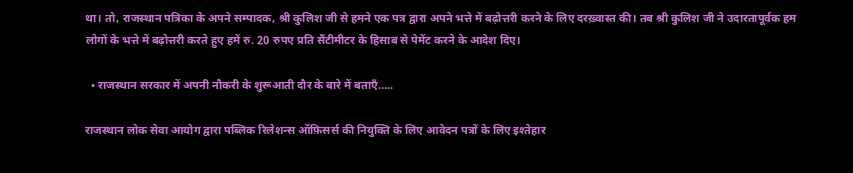था। तो, राजस्थान पत्रिका के अपने सम्पादक, श्री कुलिश जी से हमने एक पत्र द्वारा अपने भत्ते में बढ़ोत्तरी करने के लिए दरख़्वास्त की। तब श्री कुलिश जी ने उदारतापूर्वक हम लोगों के भत्ते में बढ़ोत्तरी करते हुए हमें रु. 20 रुपए प्रति सैंटीमीटर के हिसाब से पेमेंट करने के आदेश दिए।

  • राजस्थान सरकार में अपनी नौकरी के शुरूआती दौर के बारे में बताएँ…..

राजस्थान लोक सेवा आयोग द्वारा पब्लिक रिलेशन्स ऑफ़िसर्स की नियुक्ति के लिए आवेदन पत्रों के लिए इश्तेहार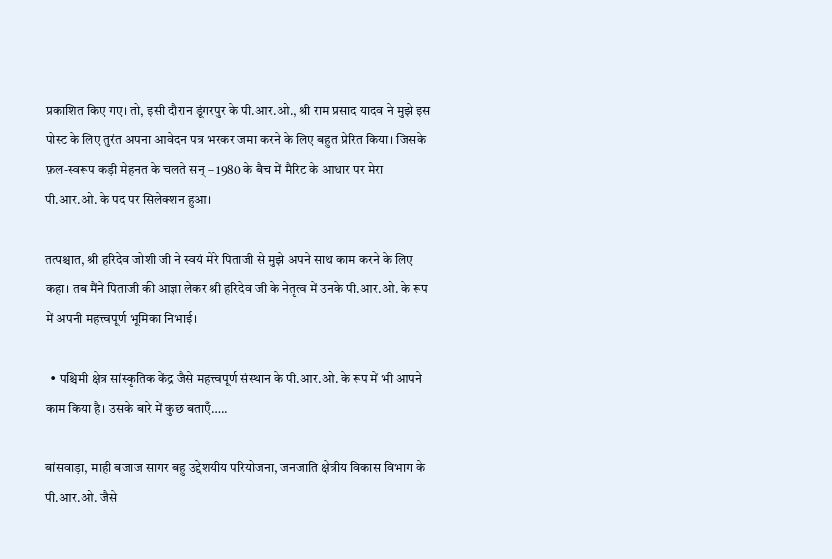प्रकाशित किए गए। तो, इसी दौरान डूंगरपुर के पी.आर.ओ., श्री राम प्रसाद यादव ने मुझे इस पोस्ट के लिए तुरंत अपना आवेदन पत्र भरकर जमा करने के लिए बहुत प्रेरित किया। जिसके फ़ल-स्वरूप कड़ी मेहनत के चलते सन् – 1980 के बैच में मैरिट के आधार पर मेरा पी.आर.ओ. के पद पर सिलेक्शन हुआ।

तत्पश्चात, श्री हरिदेव जोशी जी ने स्वयं मेरे पिताजी से मुझे अपने साथ काम करने के लिए कहा। तब मैंने पिताजी की आज्ञा लेकर श्री हरिदेव जी के नेतृत्व में उनके पी.आर.ओ. के रूप में अपनी महत्त्वपूर्ण भूमिका निभाई।

  • पश्चिमी क्षेत्र सांस्कृतिक केंद्र जैसे महत्त्वपूर्ण संस्थान के पी.आर.ओ. के रूप में भी आपने काम किया है। उसके बारे में कुछ बताएँ…..

बांसवाड़ा, माही बजाज सागर बहु उद्देशयीय परियोजना, जनजाति क्षेत्रीय विकास विभाग के पी.आर.ओ. जैसे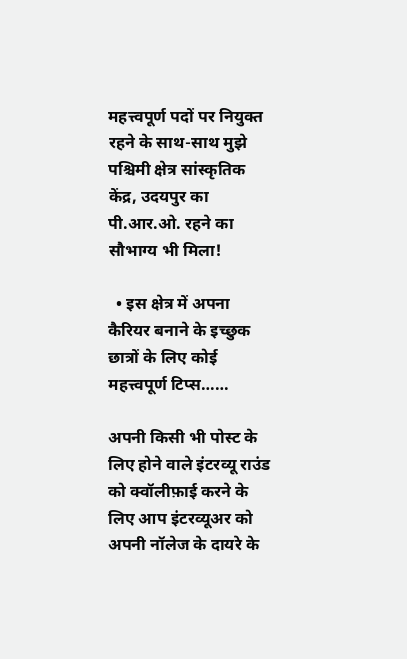महत्त्वपूर्ण पदों पर नियुक्त रहने के साथ-साथ मुझे पश्चिमी क्षेत्र सांस्कृतिक केंद्र, उदयपुर का पी.आर.ओ. रहने का सौभाग्य भी मिला!

  • इस क्षेत्र में अपना कैरियर बनाने के इच्छुक छात्रों के लिए कोई महत्त्वपूर्ण टिप्स……

अपनी किसी भी पोस्ट के लिए होने वाले इंटरव्यू राउंड को क्वॉलीफ़ाई करने के लिए आप इंटरव्यूअर को अपनी नॉलेज के दायरे के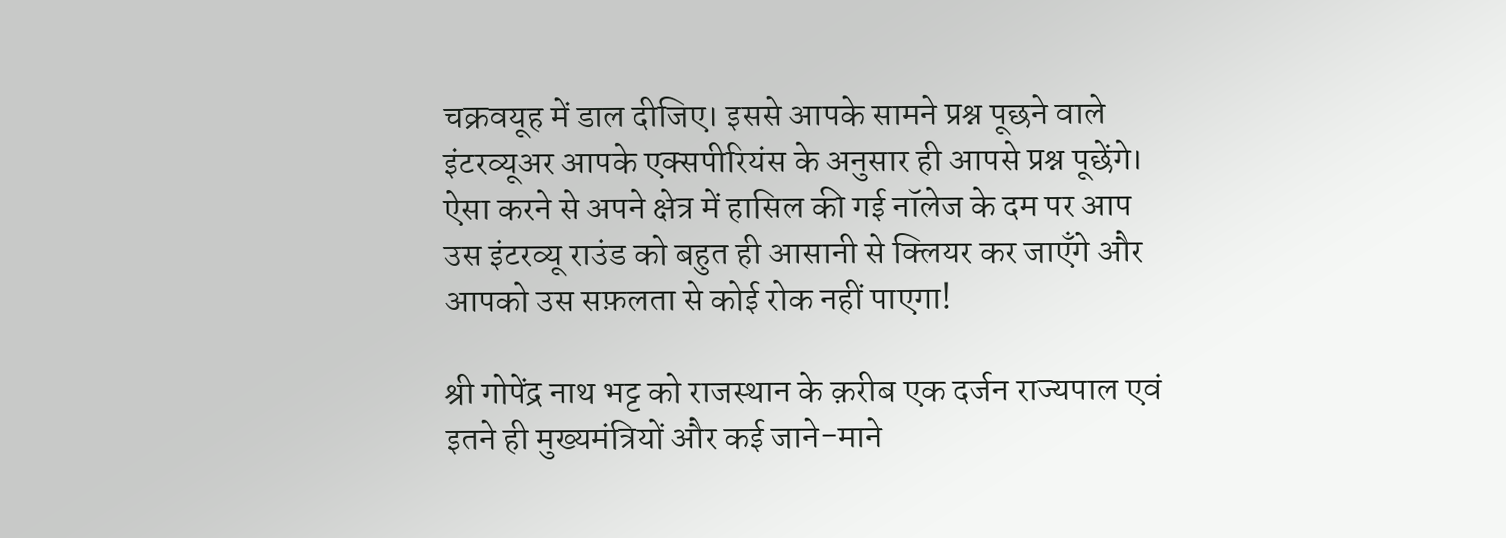चक्रवयूह में डाल दीजिए। इससे आपके सामने प्रश्न पूछने वाले इंटरव्यूअर आपके एक्सपीरियंस के अनुसार ही आपसे प्रश्न पूछेंगे। ऐसा करने से अपने क्षेत्र में हासिल की गई नॉलेज के दम पर आप उस इंटरव्यू राउंड को बहुत ही आसानी से क्लियर कर जाएँगे और आपको उस सफ़लता से कोई रोक नहीं पाएगा!

श्री गोपेंद्र नाथ भट्ट को राजस्थान के क़रीब एक दर्जन राज्यपाल एवं इतने ही मुख्यमंत्रियों और कई जाने-माने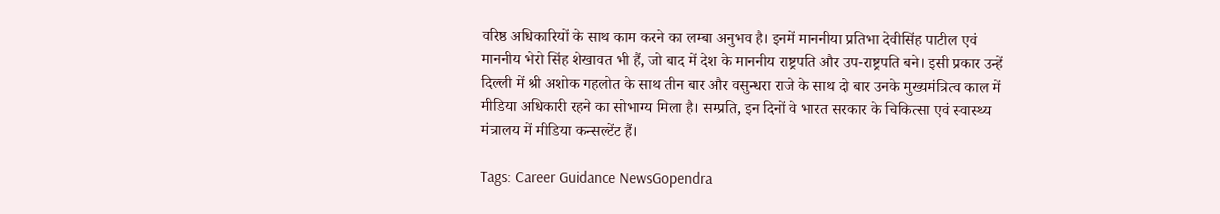वरिष्ठ अधिकारियों के साथ काम करने का लम्बा अनुभव है। इनमें माननीया प्रतिभा देवीसिंह पाटील एवं माननीय भेरो सिंह शेखावत भी हैं, जो बाद में देश के माननीय राष्ट्रपति और उप-राष्ट्रपति बने। इसी प्रकार उन्हें दिल्ली में श्री अशोक गहलोत के साथ तीन बार और वसुन्धरा राजे के साथ दो बार उनके मुख्यमंत्रित्व काल में मीडिया अधिकारी रहने का सोभाग्य मिला है। सम्प्रति, इन दिनों वे भारत सरकार के चिकित्सा एवं स्वास्थ्य मंत्रालय में मीडिया कन्सल्टेंट हैं।

Tags: Career Guidance NewsGopendra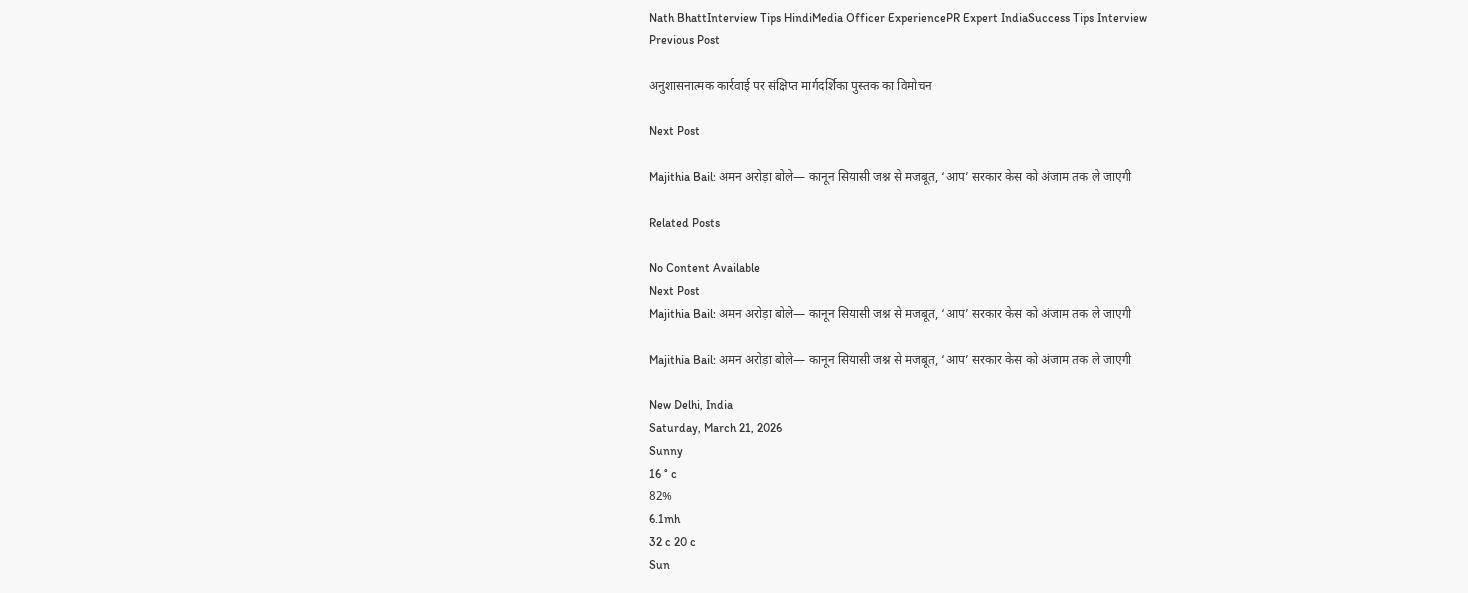Nath BhattInterview Tips HindiMedia Officer ExperiencePR Expert IndiaSuccess Tips Interview
Previous Post

अनुशासनात्मक कार्रवाई पर संक्षिप्त मार्गदर्शिका पुस्तक का विमोचन

Next Post

Majithia Bail: अमन अरोड़ा बोले— कानून सियासी जश्न से मजबूत, ‘आप’ सरकार केस को अंजाम तक ले जाएगी

Related Posts

No Content Available
Next Post
Majithia Bail: अमन अरोड़ा बोले— कानून सियासी जश्न से मजबूत, ‘आप’ सरकार केस को अंजाम तक ले जाएगी

Majithia Bail: अमन अरोड़ा बोले— कानून सियासी जश्न से मजबूत, ‘आप’ सरकार केस को अंजाम तक ले जाएगी

New Delhi, India
Saturday, March 21, 2026
Sunny
16 ° c
82%
6.1mh
32 c 20 c
Sun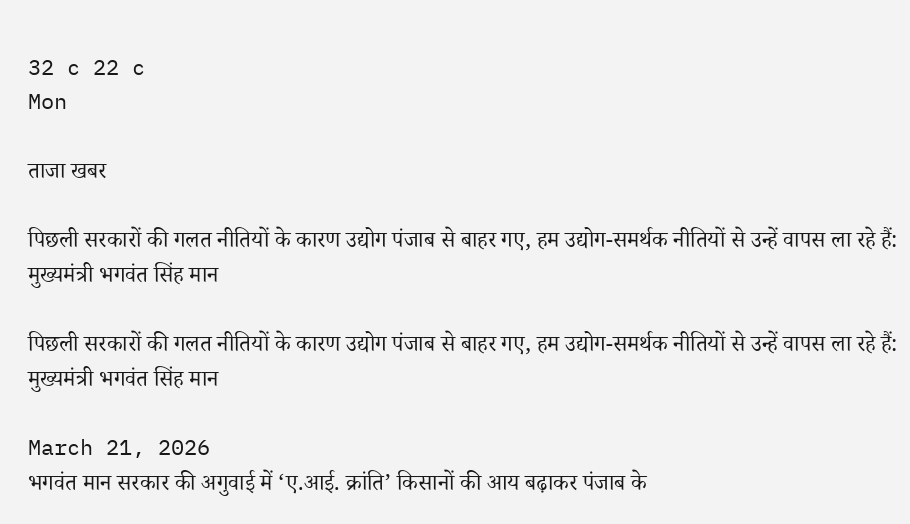32 c 22 c
Mon

ताजा खबर

पिछली सरकारों की गलत नीतियों के कारण उद्योग पंजाब से बाहर गए, हम उद्योग-समर्थक नीतियों से उन्हें वापस ला रहे हैं: मुख्यमंत्री भगवंत सिंह मान

पिछली सरकारों की गलत नीतियों के कारण उद्योग पंजाब से बाहर गए, हम उद्योग-समर्थक नीतियों से उन्हें वापस ला रहे हैं: मुख्यमंत्री भगवंत सिंह मान

March 21, 2026
भगवंत मान सरकार की अगुवाई में ‘ए.आई. क्रांति’ किसानों की आय बढ़ाकर पंजाब के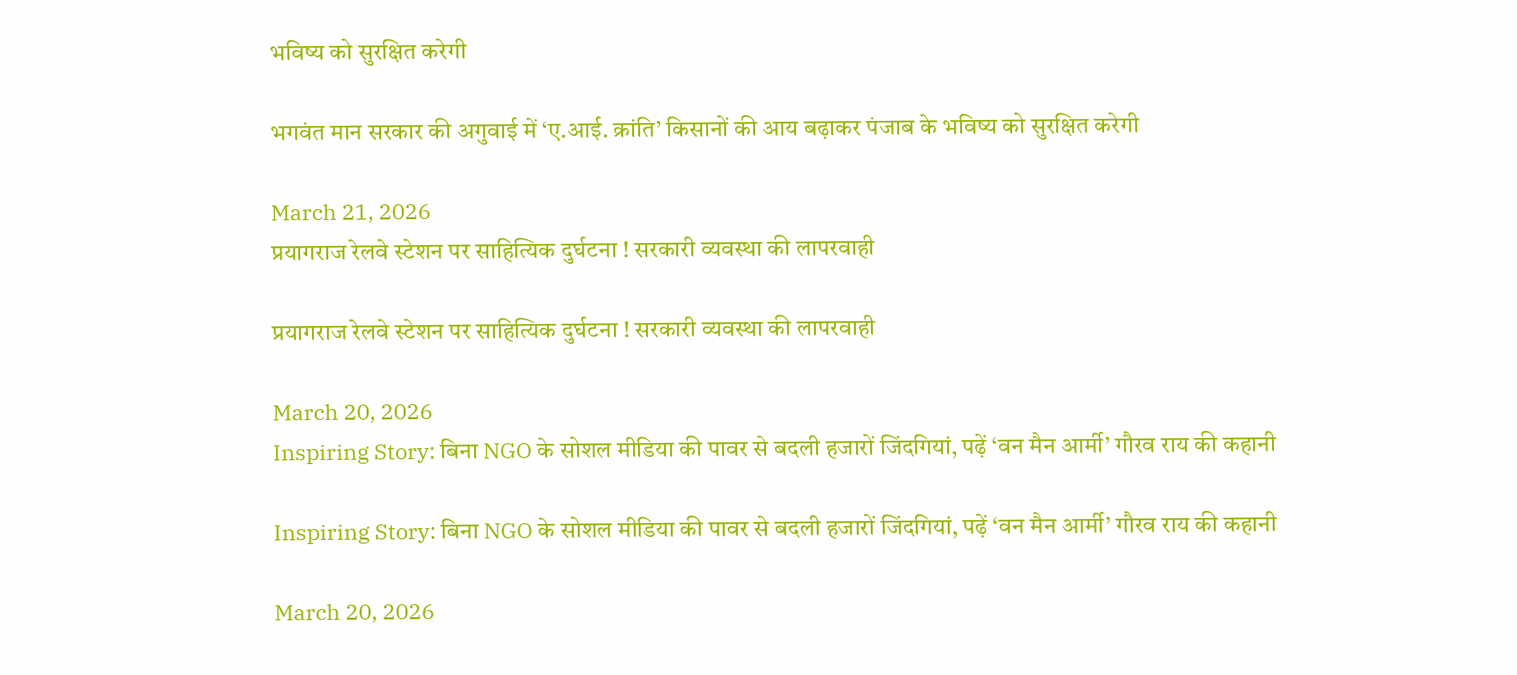भविष्य को सुरक्षित करेगी

भगवंत मान सरकार की अगुवाई में ‘ए.आई. क्रांति’ किसानों की आय बढ़ाकर पंजाब के भविष्य को सुरक्षित करेगी

March 21, 2026
प्रयागराज रेलवे स्टेशन पर साहित्यिक दुर्घटना ! सरकारी व्यवस्था की लापरवाही

प्रयागराज रेलवे स्टेशन पर साहित्यिक दुर्घटना ! सरकारी व्यवस्था की लापरवाही

March 20, 2026
Inspiring Story: बिना NGO के सोशल मीडिया की पावर से बदली हजारों जिंदगियां, पढ़ें ‘वन मैन आर्मी’ गौरव राय की कहानी

Inspiring Story: बिना NGO के सोशल मीडिया की पावर से बदली हजारों जिंदगियां, पढ़ें ‘वन मैन आर्मी’ गौरव राय की कहानी

March 20, 2026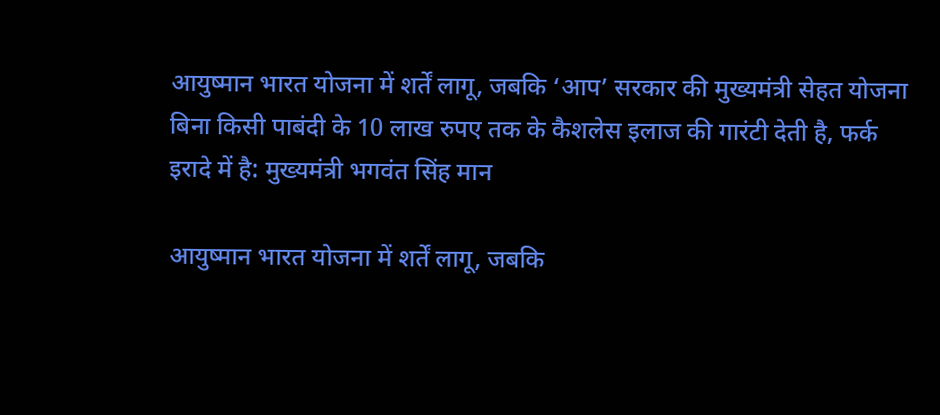आयुष्मान भारत योजना में शर्तें लागू, जबकि ‘आप’ सरकार की मुख्यमंत्री सेहत योजना बिना किसी पाबंदी के 10 लाख रुपए तक के कैशलेस इलाज की गारंटी देती है, फर्क इरादे में है: मुख्यमंत्री भगवंत सिंह मान

आयुष्मान भारत योजना में शर्तें लागू, जबकि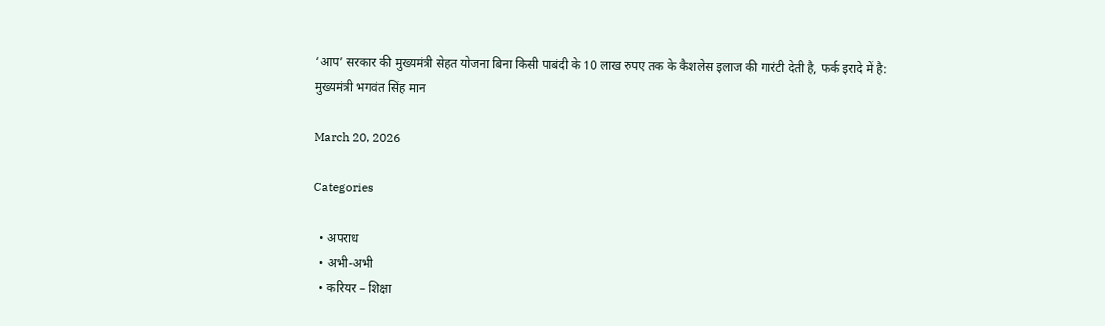‘आप’ सरकार की मुख्यमंत्री सेहत योजना बिना किसी पाबंदी के 10 लाख रुपए तक के कैशलेस इलाज की गारंटी देती है, फर्क इरादे में है: मुख्यमंत्री भगवंत सिंह मान

March 20, 2026

Categories

  • अपराध
  • अभी-अभी
  • करियर – शिक्षा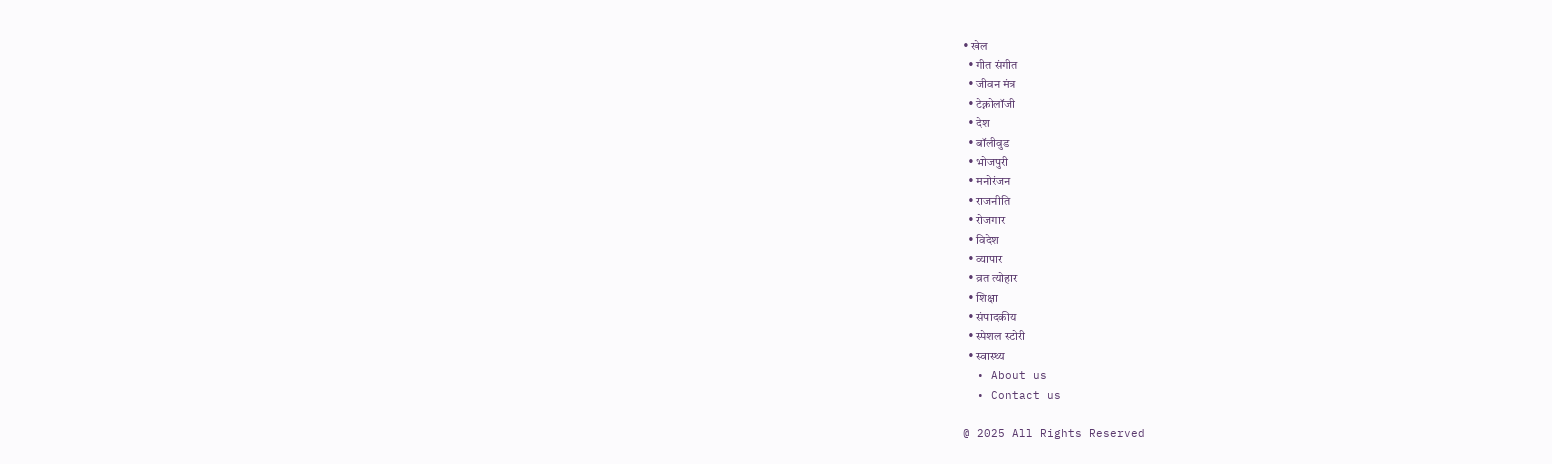• खेल
  • गीत संगीत
  • जीवन मंत्र
  • टेक्नोलॉजी
  • देश
  • बॉलीवुड
  • भोजपुरी
  • मनोरंजन
  • राजनीति
  • रोजगार
  • विदेश
  • व्यापार
  • व्रत त्योहार
  • शिक्षा
  • संपादकीय
  • स्पेशल स्टोरी
  • स्वास्थ्य
  • About us
  • Contact us

@ 2025 All Rights Reserved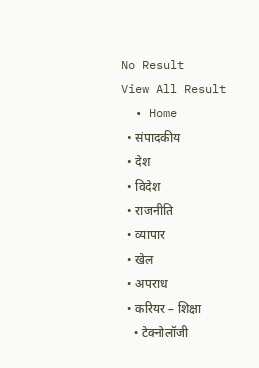No Result
View All Result
  • Home
  • संपादकीय
  • देश
  • विदेश
  • राजनीति
  • व्यापार
  • खेल
  • अपराध
  • करियर – शिक्षा
    • टेक्नोलॉजी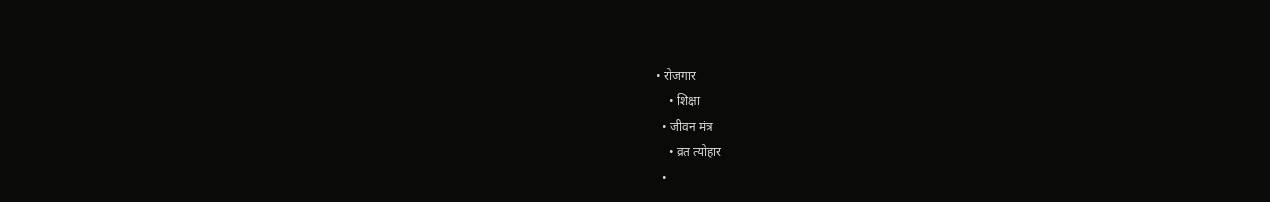• रोजगार
    • शिक्षा
  • जीवन मंत्र
    • व्रत त्योहार
  •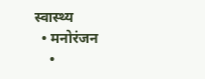स्वास्थ्य
  • मनोरंजन
    •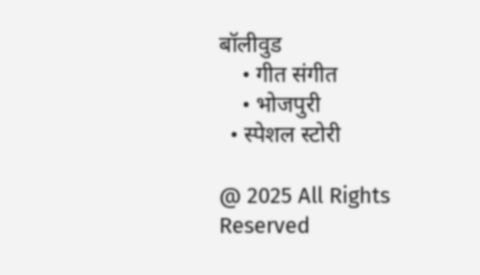बॉलीवुड
    • गीत संगीत
    • भोजपुरी
  • स्पेशल स्टोरी

@ 2025 All Rights Reserved